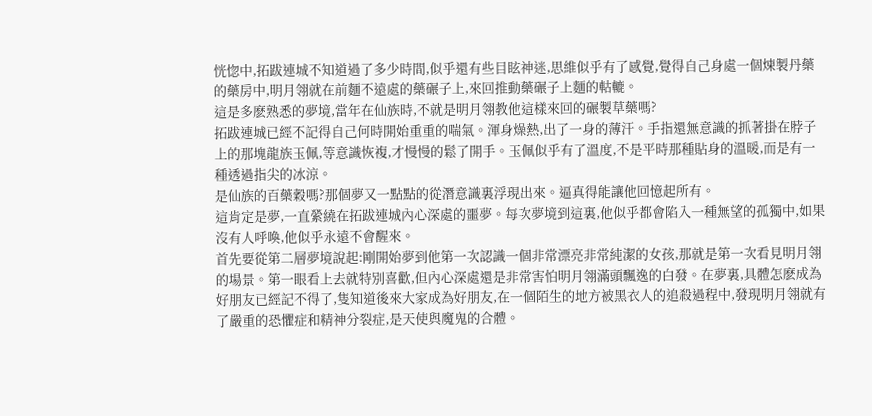恍惚中,拓跋連城不知道過了多少時間,似乎還有些目眩神迷,思維似乎有了感覺,覺得自己身處一個煉製丹藥的藥房中,明月翎就在前麵不遠處的藥碾子上,來回推動藥碾子上麵的軲轆。
這是多麽熟悉的夢境,當年在仙族時,不就是明月翎教他這樣來回的碾製草藥嗎?
拓跋連城已經不記得自己何時開始重重的喘氣。渾身燥熱,出了一身的薄汗。手指還無意識的抓著掛在脖子上的那塊龍族玉佩,等意識恢複,才慢慢的鬆了開手。玉佩似乎有了溫度,不是平時那種貼身的溫暖,而是有一種透過指尖的冰涼。
是仙族的百藥穀嗎?那個夢又一點點的從潛意識裏浮現出來。逼真得能讓他回憶起所有。
這肯定是夢,一直縈繞在拓跋連城內心深處的噩夢。每次夢境到這裏,他似乎都會陷入一種無望的孤獨中,如果沒有人呼喚,他似乎永遠不會醒來。
首先要從第二層夢境說起:剛開始夢到他第一次認識一個非常漂亮非常純潔的女孩,那就是第一次看見明月翎的場景。第一眼看上去就特別喜歡,但內心深處還是非常害怕明月翎滿頭飄逸的白發。在夢裏,具體怎麽成為好朋友已經記不得了,隻知道後來大家成為好朋友,在一個陌生的地方被黑衣人的追殺過程中,發現明月翎就有了嚴重的恐懼症和精神分裂症,是天使與魔鬼的合體。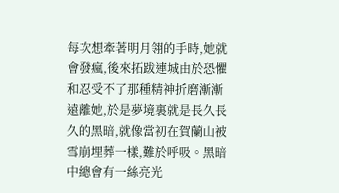每次想牽著明月翎的手時,她就會發瘋,後來拓跋連城由於恐懼和忍受不了那種精神折磨漸漸遠離她,於是夢境裏就是長久長久的黑暗,就像當初在賀蘭山被雪崩埋葬一樣,難於呼吸。黑暗中總會有一絲亮光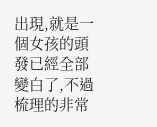出現,就是一個女孩的頭發已經全部變白了,不過梳理的非常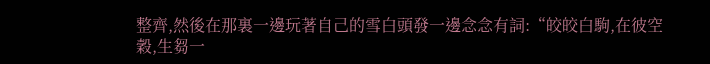整齊,然後在那裏一邊玩著自己的雪白頭發一邊念念有詞:“皎皎白駒,在彼空穀,生芻一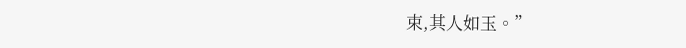束,其人如玉。”